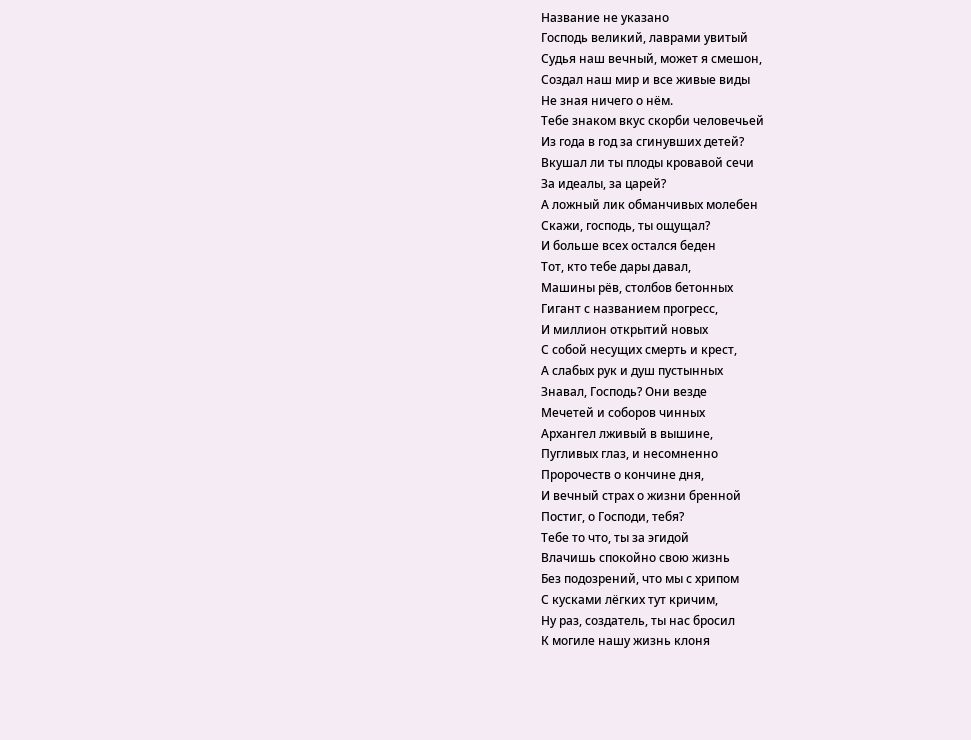Название не указано
Господь великий, лаврами увитый
Судья наш вечный, может я смешон,
Создал наш мир и все живые виды
Не зная ничего о нём.
Тебе знаком вкус скорби человечьей
Из года в год за сгинувших детей?
Вкушал ли ты плоды кровавой сечи
За идеалы, за царей?
А ложный лик обманчивых молебен
Скажи, господь, ты ощущал?
И больше всех остался беден
Тот, кто тебе дары давал,
Машины рёв, столбов бетонных
Гигант с названием прогресс,
И миллион открытий новых
С собой несущих смерть и крест,
А слабых рук и душ пустынных
Знавал, Господь? Они везде
Мечетей и соборов чинных
Архангел лживый в вышине,
Пугливых глаз, и несомненно
Пророчеств о кончине дня,
И вечный страх о жизни бренной
Постиг, о Господи, тебя?
Тебе то что, ты за эгидой
Влачишь спокойно свою жизнь
Без подозрений, что мы с хрипом
С кусками лёгких тут кричим,
Ну раз, создатель, ты нас бросил
К могиле нашу жизнь клоня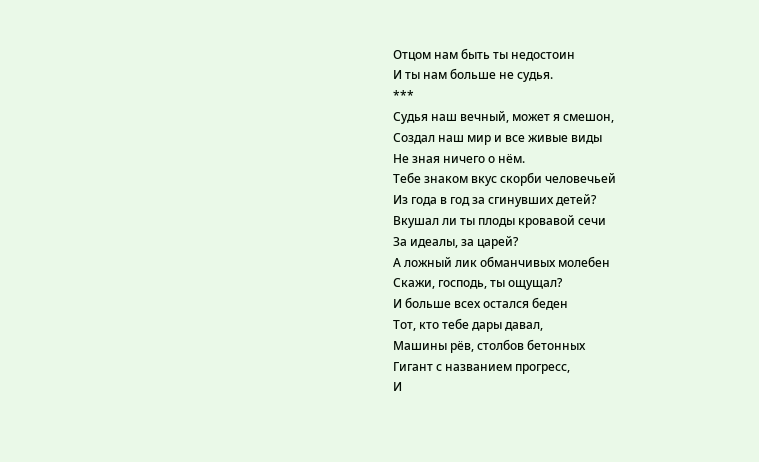Отцом нам быть ты недостоин
И ты нам больше не судья.
***
Судья наш вечный, может я смешон,
Создал наш мир и все живые виды
Не зная ничего о нём.
Тебе знаком вкус скорби человечьей
Из года в год за сгинувших детей?
Вкушал ли ты плоды кровавой сечи
За идеалы, за царей?
А ложный лик обманчивых молебен
Скажи, господь, ты ощущал?
И больше всех остался беден
Тот, кто тебе дары давал,
Машины рёв, столбов бетонных
Гигант с названием прогресс,
И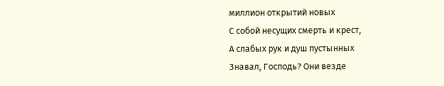миллион открытий новых
С собой несущих смерть и крест,
А слабых рук и душ пустынных
Знавал, Господь? Они везде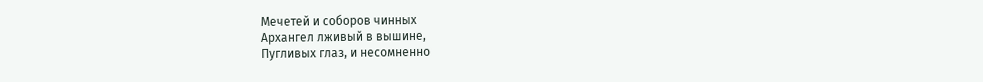Мечетей и соборов чинных
Архангел лживый в вышине,
Пугливых глаз, и несомненно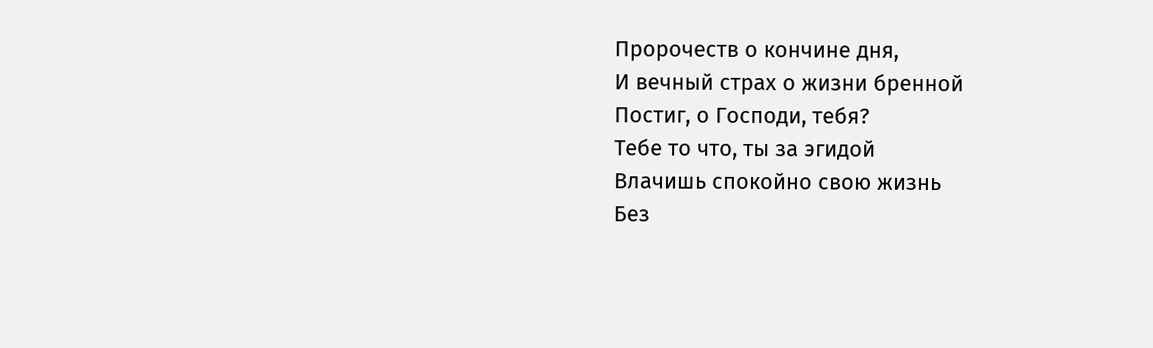Пророчеств о кончине дня,
И вечный страх о жизни бренной
Постиг, о Господи, тебя?
Тебе то что, ты за эгидой
Влачишь спокойно свою жизнь
Без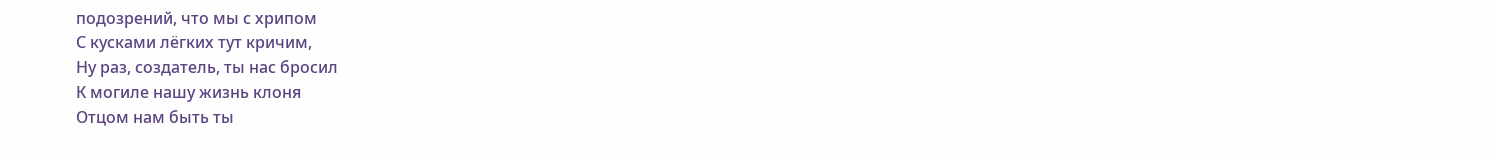подозрений, что мы с хрипом
С кусками лёгких тут кричим,
Ну раз, создатель, ты нас бросил
К могиле нашу жизнь клоня
Отцом нам быть ты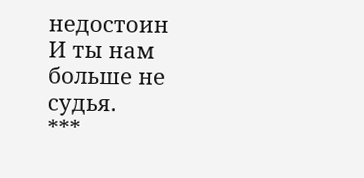недостоин
И ты нам больше не судья.
***